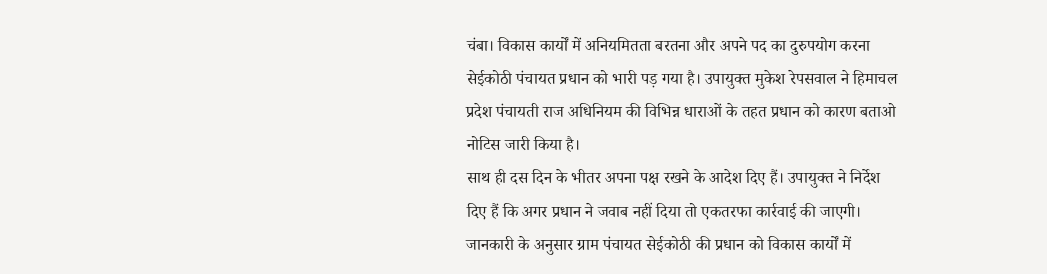चंबा। विकास कार्यों में अनियमितता बरतना और अपने पद का दुरुपयोग करना सेईकोठी पंचायत प्रधान को भारी पड़ गया है। उपायुक्त मुकेश रेपसवाल ने हिमाचल प्रदेश पंचायती राज अधिनियम की विभिन्न धाराओं के तहत प्रधान को कारण बताओ नोटिस जारी किया है।
साथ ही दस दिन के भीतर अपना पक्ष रखने के आदेश दिए हैं। उपायुक्त ने निर्देश दिए हैं कि अगर प्रधान ने जवाब नहीं दिया तो एकतरफा कार्रवाई की जाएगी। जानकारी के अनुसार ग्राम पंचायत सेईकोठी की प्रधान को विकास कार्यों में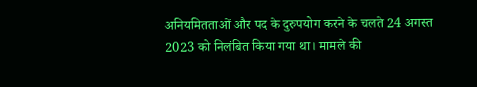अनियमितताओं और पद के दुरुपयोग करने के चलते 24 अगस्त 2023 को निलंबित किया गया था। मामले की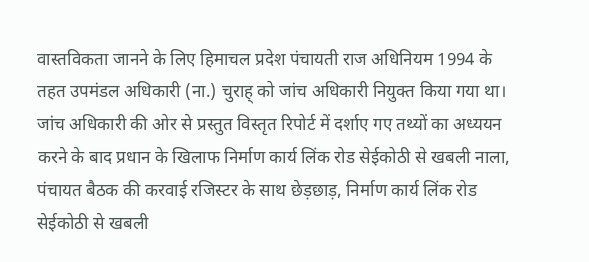वास्तविकता जानने के लिए हिमाचल प्रदेश पंचायती राज अधिनियम 1994 के तहत उपमंडल अधिकारी (ना.) चुराह् को जांच अधिकारी नियुक्त किया गया था। जांच अधिकारी की ओर से प्रस्तुत विस्तृत रिपोर्ट में दर्शाए गए तथ्यों का अध्ययन करने के बाद प्रधान के खिलाफ निर्माण कार्य लिंक रोड सेईकोठी से खबली नाला, पंचायत बैठक की करवाई रजिस्टर के साथ छेड़छाड़, निर्माण कार्य लिंक रोड सेईकोठी से खबली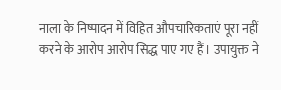नाला के निष्पादन में विहित औपचारिकताएं पूरा नहीं करने के आरोप आरोप सिद्ध पाए गए हैं। उपायुक्त ने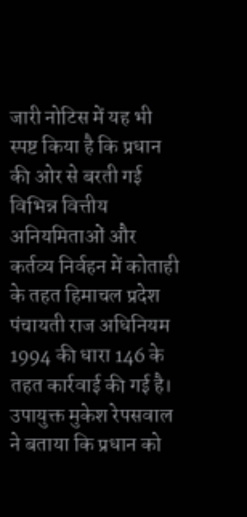जारी नोटिस में यह भी स्पष्ट किया है कि प्रधान की ओर से बरती गई विभिन्न वित्तीय अनियमिताओं और कर्तव्य निर्वहन में कोताही के तहत हिमाचल प्रदेश पंचायती राज अधिनियम 1994 की धारा 146 के तहत कार्रवाई की गई है। उपायुक्त मुकेश रेपसवाल ने बताया कि प्रधान को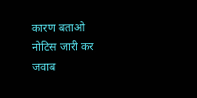कारण बताओ नोटिस जारी कर जवाब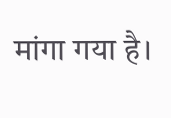मांगा गया है।